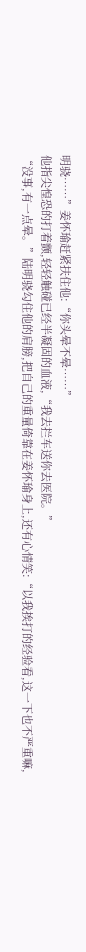明骁……”姜怀瑜赶紧扶住他:“你头晕不晕……”
他指尖惶恐的打着颤,轻轻触碰已经半凝固的血液,“我去拦车送你去医院。”
“没事,有一点晕。”陆明骁勾住他的肩膀,把自己的重量倚靠在姜怀瑜身上,还有心情笑:“以我挨打的经验看,这一下也不严重嘛,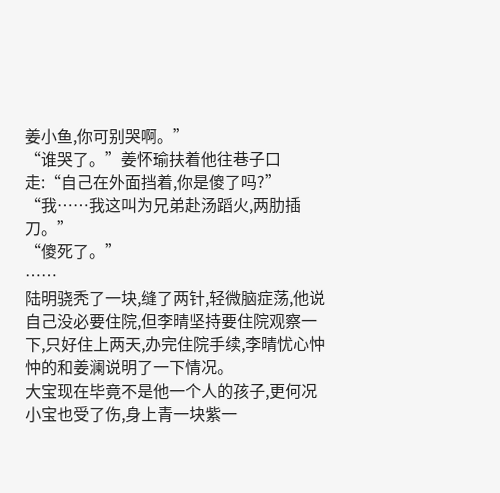姜小鱼,你可别哭啊。”
“谁哭了。”姜怀瑜扶着他往巷子口走:“自己在外面挡着,你是傻了吗?”
“我……我这叫为兄弟赴汤蹈火,两肋插刀。”
“傻死了。”
……
陆明骁秃了一块,缝了两针,轻微脑症荡,他说自己没必要住院,但李晴坚持要住院观察一下,只好住上两天,办完住院手续,李晴忧心忡忡的和姜澜说明了一下情况。
大宝现在毕竟不是他一个人的孩子,更何况小宝也受了伤,身上青一块紫一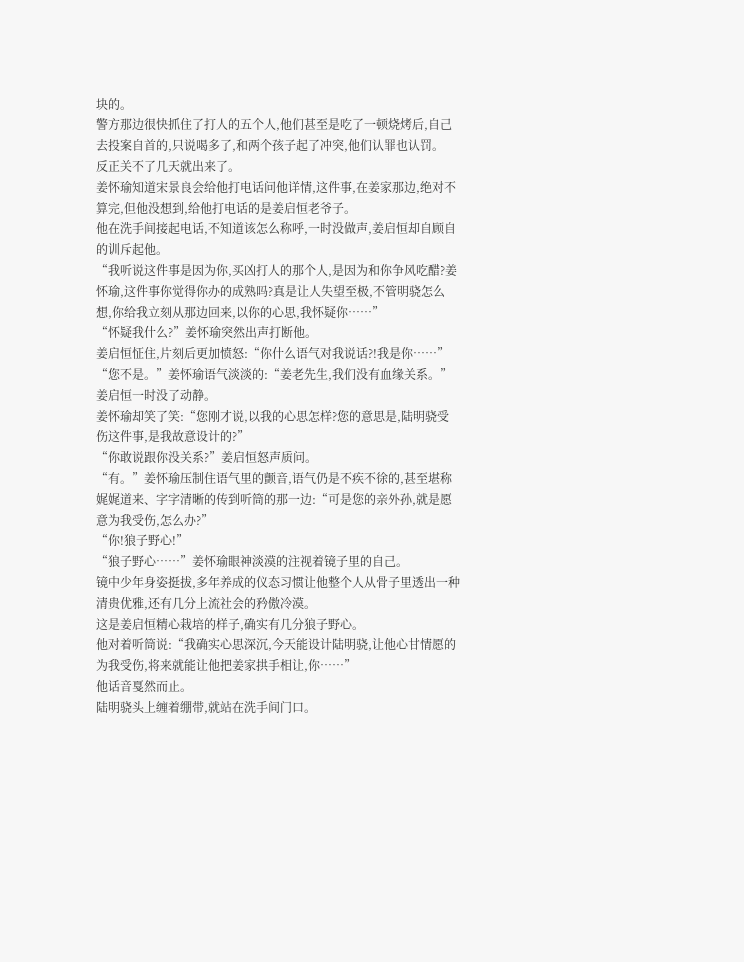块的。
警方那边很快抓住了打人的五个人,他们甚至是吃了一顿烧烤后,自己去投案自首的,只说喝多了,和两个孩子起了冲突,他们认罪也认罚。
反正关不了几天就出来了。
姜怀瑜知道宋景良会给他打电话问他详情,这件事,在姜家那边,绝对不算完,但他没想到,给他打电话的是姜启恒老爷子。
他在洗手间接起电话,不知道该怎么称呼,一时没做声,姜启恒却自顾自的训斥起他。
“我听说这件事是因为你,买凶打人的那个人,是因为和你争风吃醋?姜怀瑜,这件事你觉得你办的成熟吗?真是让人失望至极,不管明骁怎么想,你给我立刻从那边回来,以你的心思,我怀疑你……”
“怀疑我什么?”姜怀瑜突然出声打断他。
姜启恒怔住,片刻后更加愤怒:“你什么语气对我说话?!我是你……”
“您不是。”姜怀瑜语气淡淡的:“姜老先生,我们没有血缘关系。”
姜启恒一时没了动静。
姜怀瑜却笑了笑:“您刚才说,以我的心思怎样?您的意思是,陆明骁受伤这件事,是我故意设计的?”
“你敢说跟你没关系?”姜启恒怒声质问。
“有。”姜怀瑜压制住语气里的颤音,语气仍是不疾不徐的,甚至堪称娓娓道来、字字清晰的传到听筒的那一边:“可是您的亲外孙,就是愿意为我受伤,怎么办?”
“你!狼子野心!”
“狼子野心……”姜怀瑜眼神淡漠的注视着镜子里的自己。
镜中少年身姿挺拔,多年养成的仪态习惯让他整个人从骨子里透出一种清贵优雅,还有几分上流社会的矜傲冷漠。
这是姜启恒精心栽培的样子,确实有几分狼子野心。
他对着听筒说:“我确实心思深沉,今天能设计陆明骁,让他心甘情愿的为我受伤,将来就能让他把姜家拱手相让,你……”
他话音戛然而止。
陆明骁头上缠着绷带,就站在洗手间门口。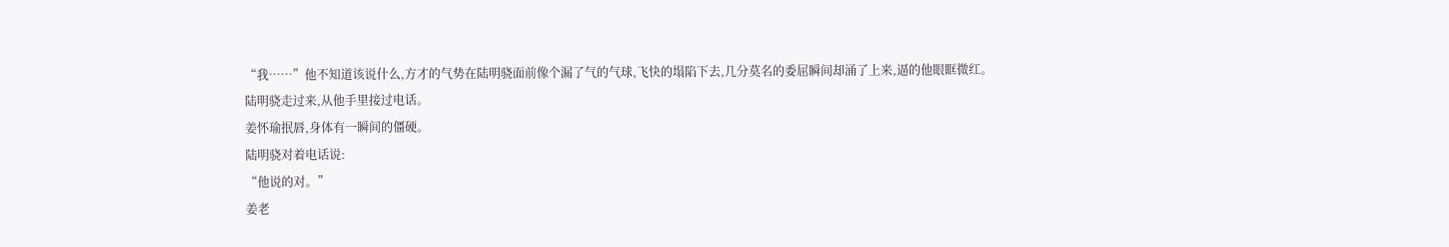“我……”他不知道该说什么,方才的气势在陆明骁面前像个漏了气的气球,飞快的塌陷下去,几分莫名的委屈瞬间却涌了上来,逼的他眼眶微红。
陆明骁走过来,从他手里接过电话。
姜怀瑜抿唇,身体有一瞬间的僵硬。
陆明骁对着电话说:
“他说的对。”
姜老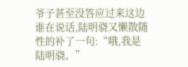爷子甚至没答应过来这边谁在说话,陆明骁又懒散随性的补了一句:“哦,我是陆明骁。”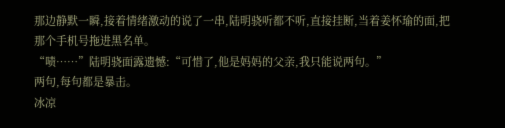那边静默一瞬,接着情绪激动的说了一串,陆明骁听都不听,直接挂断,当着姜怀瑜的面,把那个手机号拖进黑名单。
“啧……”陆明骁面露遗憾:“可惜了,他是妈妈的父亲,我只能说两句。”
两句,每句都是暴击。
冰凉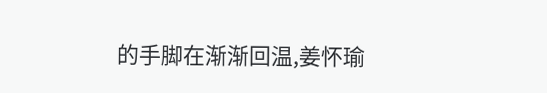的手脚在渐渐回温,姜怀瑜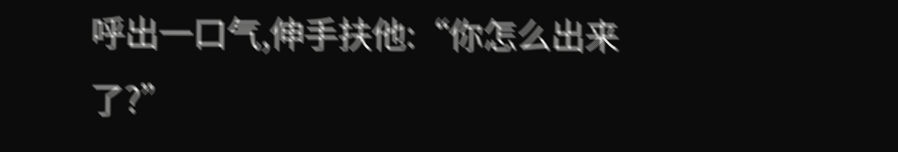呼出一口气,伸手扶他:“你怎么出来了?”